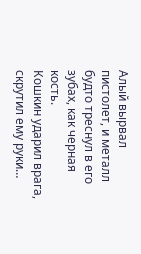Алый вырвал пистолет, и металл будто треснул в его зубах, как черная кость.
Кошкин ударил врага, скрутил ему руки…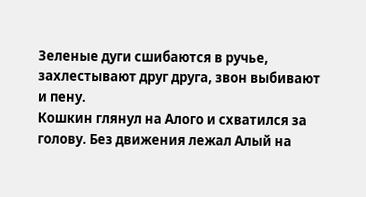Зеленые дуги сшибаются в ручье, захлестывают друг друга, звон выбивают и пену.
Кошкин глянул на Алого и схватился за голову. Без движения лежал Алый на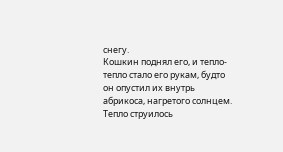снегу.
Кошкин поднял его, и тепло-тепло стало его рукам, будто он опустил их внутрь абрикоса, нагретого солнцем.
Тепло струилось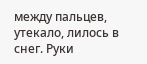между пальцев, утекало, лилось в снег. Руки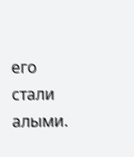его стали алыми.